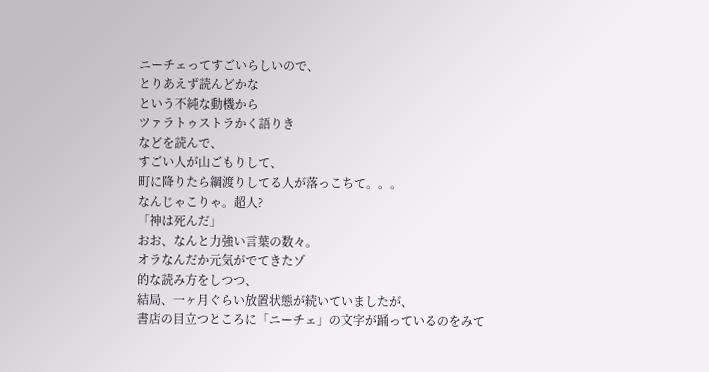ニーチェってすごいらしいので、
とりあえず読んどかな
という不純な動機から
ツァラトゥストラかく語りき
などを読んで、
すごい人が山ごもりして、
町に降りたら綱渡りしてる人が落っこちて。。。
なんじゃこりゃ。超人?
「神は死んだ」
おお、なんと力強い言葉の数々。
オラなんだか元気がでてきたゾ
的な読み方をしつつ、
結局、一ヶ月ぐらい放置状態が続いていましたが、
書店の目立つところに「ニーチェ」の文字が踊っているのをみて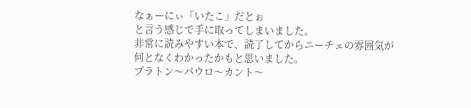なぁーにぃ「いたこ」だとぉ
と言う感じで手に取ってしまいました。
非常に読みやすい本で、読了してからニーチェの雰囲気が何となくわかったかもと思いました。
プラトン〜パウロ〜カント〜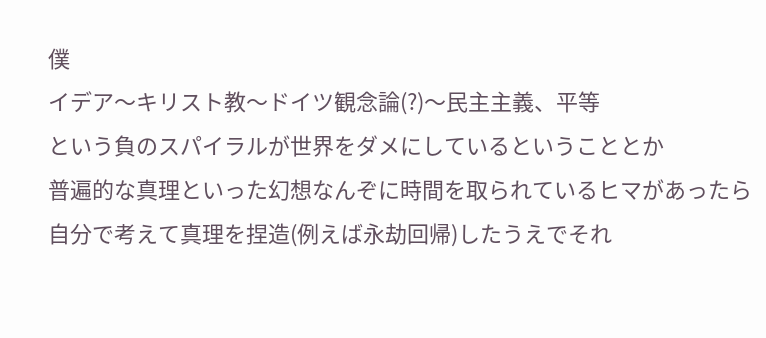僕
イデア〜キリスト教〜ドイツ観念論(?)〜民主主義、平等
という負のスパイラルが世界をダメにしているということとか
普遍的な真理といった幻想なんぞに時間を取られているヒマがあったら
自分で考えて真理を捏造(例えば永劫回帰)したうえでそれ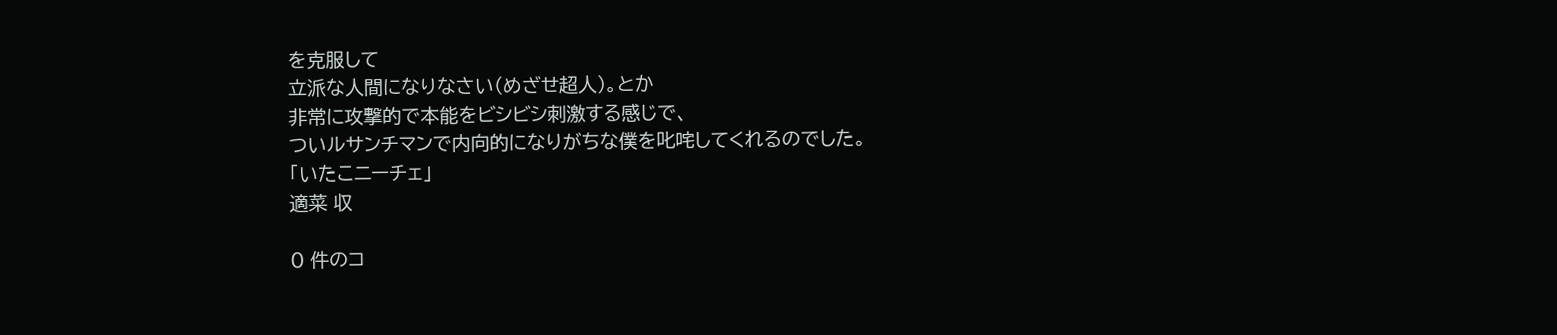を克服して
立派な人間になりなさい(めざせ超人)。とか
非常に攻撃的で本能をビシビシ刺激する感じで、
ついルサンチマンで内向的になりがちな僕を叱咤してくれるのでした。
「いたこニーチェ」
適菜 収

0 件のコ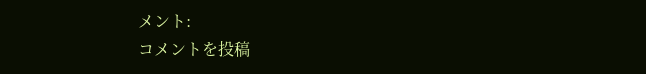メント:
コメントを投稿